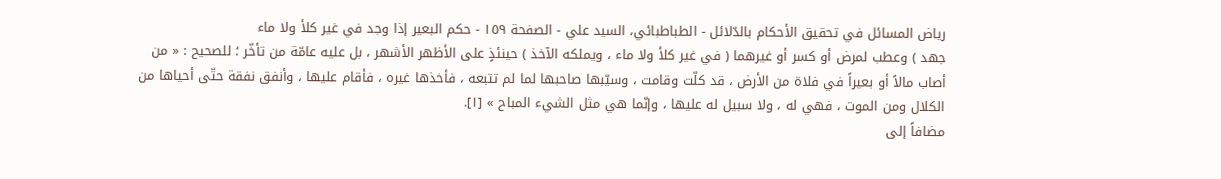رياض المسائل في تحقيق الأحكام بالدّلائل - الطباطبائي، السيد علي - الصفحة ١٥٩ - حكم البعير إذا وجد في غير كلأ ولا ماء
جهد ) وعطب لمرض أو كسر أو غيرهما ( في غير كلأ ولا ماء ، ويملكه الآخذ ) حينئذٍ على الأظهر الأشهر ، بل عليه عامّة من تأخّر ؛ للصحيح : « من أصاب مالاً أو بعيراً في فلاة من الأرض ، قد كلّت وقامت ، وسيّبها صاحبها لما لم تتبعه ، فأخذها غيره ، فأقام عليها ، وأنفق نفقة حتّى أحياها من الكلال ومن الموت ، فهي له ، ولا سبيل له عليها ، وإنّما هي مثل الشيء المباح » [١].
مضافاً إلى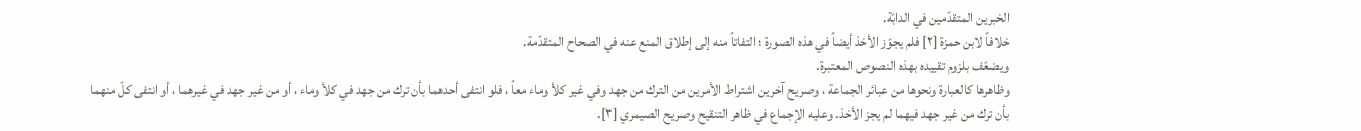الخبرين المتقدّمين في الدابّة.
خلافاً لابن حمزة [٢] فلم يجوّز الأخذ أيضاً في هذه الصورة ؛ التفاتاً منه إلى إطلاق المنع عنه في الصحاح المتقدّمة.
ويضعّف بلزوم تقييده بهذه النصوص المعتبرة.
وظاهرها كالعبارة ونحوها من عبائر الجماعة ، وصريح آخرين اشتراط الأمرين من الترك من جهد وفي غير كلأ وماء معاً ، فلو انتفى أحدهما بأن ترك من جهد في كلأ وماء ، أو من غير جهد في غيرهما ، أو انتفى كلّ منهما بأن ترك من غير جهد فيهما لم يجز الأخذ. وعليه الإجماع في ظاهر التنقيح وصريح الصيمري [٣].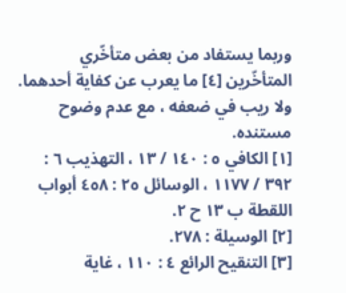وربما يستفاد من بعض متأخّري المتأخّرين [٤] ما يعرب عن كفاية أحدهما.
ولا ريب في ضعفه ، مع عدم وضوح مستنده.
[١] الكافي ٥ : ١٤٠ / ١٣ ، التهذيب ٦ : ٣٩٢ / ١١٧٧ ، الوسائل ٢٥ : ٤٥٨ أبواب اللقطة ب ١٣ ح ٢.
[٢] الوسيلة : ٢٧٨.
[٣] التنقيح الرائع ٤ : ١١٠ ، غاية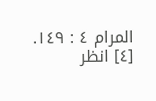المرام ٤ : ١٤٩.
[٤] انظر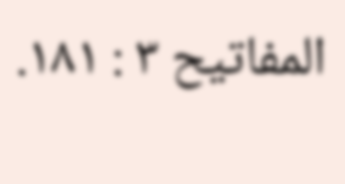المفاتيح ٣ : ١٨١.